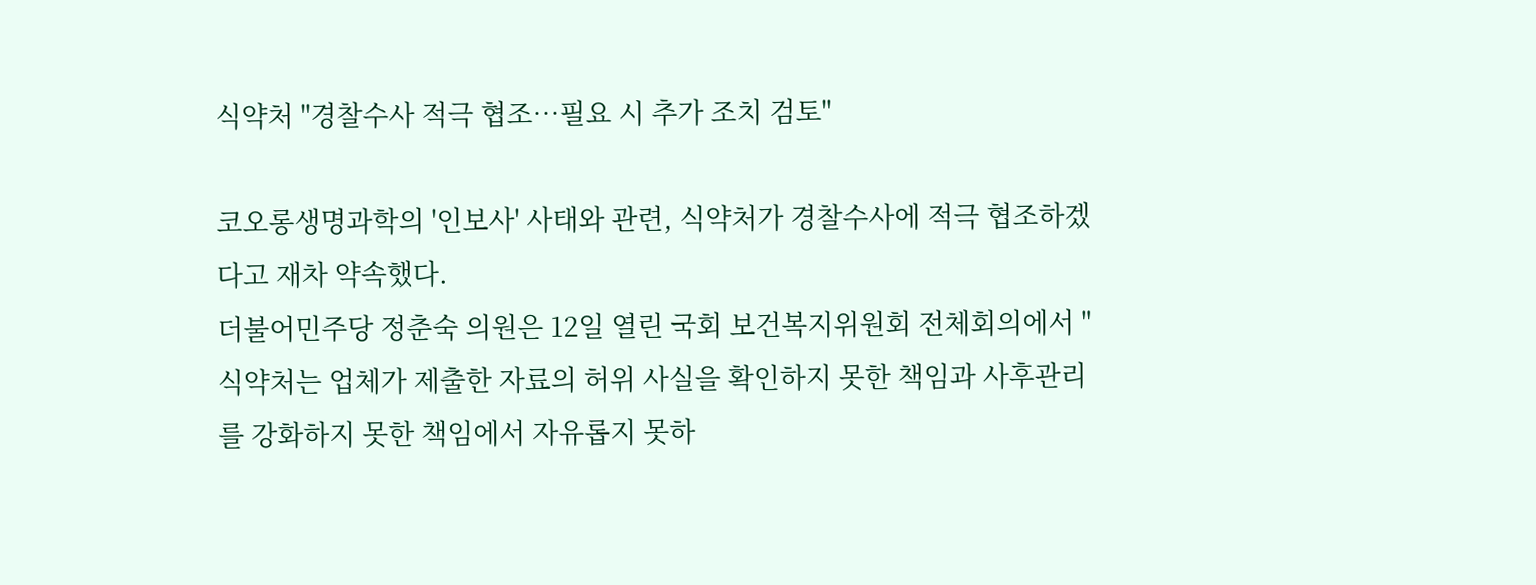식약처 "경찰수사 적극 협조…필요 시 추가 조치 검토"

코오롱생명과학의 '인보사' 사태와 관련, 식약처가 경찰수사에 적극 협조하겠다고 재차 약속했다.
더불어민주당 정춘숙 의원은 12일 열린 국회 보건복지위원회 전체회의에서 "식약처는 업체가 제출한 자료의 허위 사실을 확인하지 못한 책임과 사후관리를 강화하지 못한 책임에서 자유롭지 못하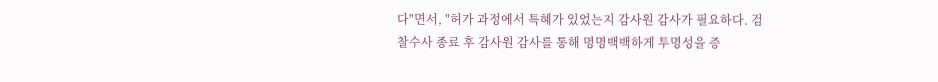다"면서, "허가 과정에서 특혜가 있었는지 감사원 감사가 필요하다. 검찰수사 종료 후 감사원 감사를 통해 명명백백하게 투명성을 증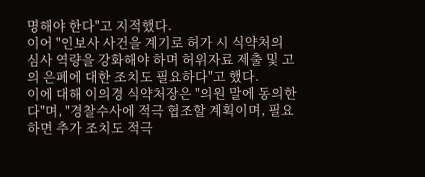명해야 한다"고 지적했다.
이어 "인보사 사건을 계기로 허가 시 식약처의 심사 역량을 강화해야 하며 허위자료 제출 및 고의 은폐에 대한 조치도 필요하다"고 했다.
이에 대해 이의경 식약처장은 "의원 말에 동의한다"며, "경찰수사에 적극 협조할 계획이며, 필요하면 추가 조치도 적극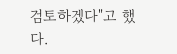검토하겠다"고 했다.